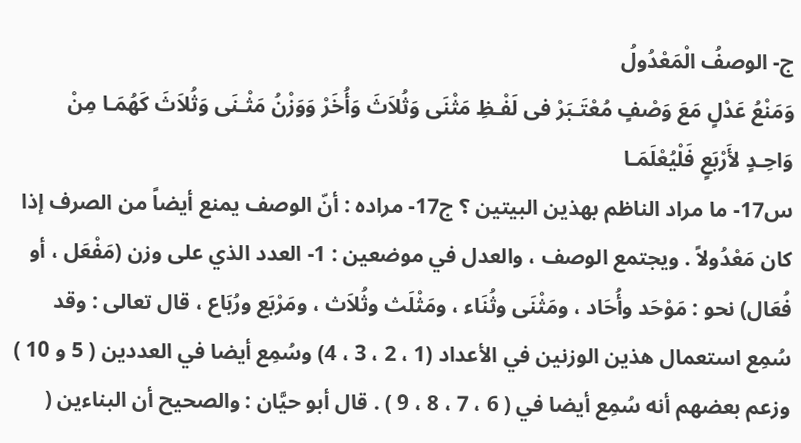ج- الوصفُ الْمَعْدُولُ
وَمَنْعُ عَدْلٍ مَعَ وَصْفٍ مُعْتَـبَرْ فى لَفْـظِ مَثْنَى وَثُلاَثَ وَأُخَرْ وَوَزْنُ مَثْـنَى وَثُلاَثَ كَهُمَـا مِنْ وَاحِـدٍ لأَرْبَعٍ فَلْيُعْلَمَـا
س17- ما مراد الناظم بهذين البيتين ؟ ج17- مراده : أنّ الوصف يمنع أيضاً من الصرف إذا كان مَعْدُولاً . ويجتمع الوصف ، والعدل في موضعين : 1- العدد الذي على وزن (مَفْعَل ، أو فُعَال) نحو : مَوْحَد وأُحَاد ، ومَثْنَى وثُنَاء ، ومَثْلَث وثُلاَث ، ومَرْبَع ورُبَاع ، قال تعالى : وقد سُمِع استعمال هذين الوزنين في الأعداد (1 ، 2 ، 3 ، 4) وسُمِع أيضا في العددين ( 5 و 10 ) وزعم بعضهم أنه سُمِع أيضا في ( 6 ، 7 ، 8 ، 9 ) . قال أبو حيَّان : والصحيح أن البناءين (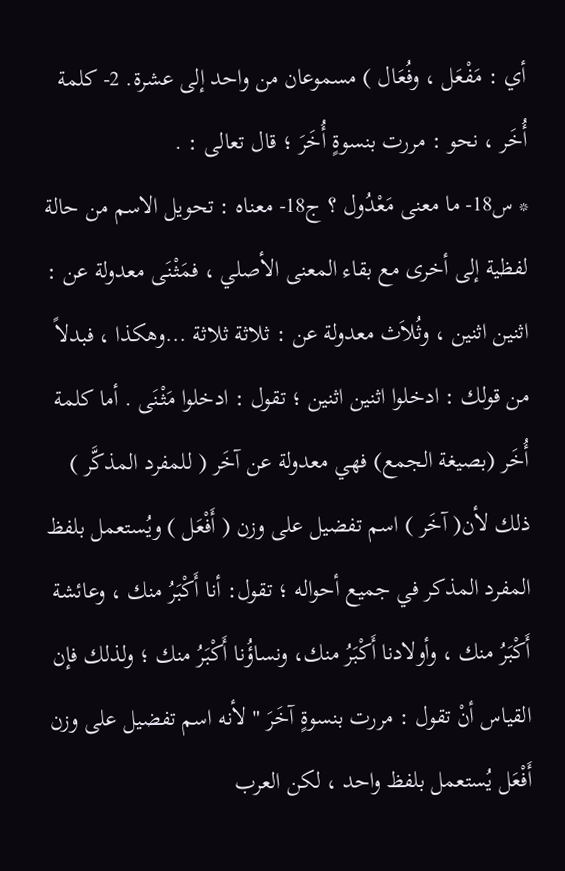أي : مَفْعَل ، وفُعَال ) مسموعان من واحد إلى عشرة. 2- كلمة أُخَر ، نحو : مررت بنسوةٍ أُخَرَ ؛ قال تعالى : .
* س18- ما معنى مَعْدُول ؟ ج18- معناه : تحويل الاسم من حالة لفظية إلى أخرى مع بقاء المعنى الأصلي ، فمَثْنَى معدولة عن : اثنين اثنين ، وثُلاَث معدولة عن : ثلاثة ثلاثة ...وهكذا ، فبدلاً من قولك : ادخلوا اثنين اثنين ؛ تقول : ادخلوا مَثْنَى . أما كلمة أُخَر (بصيغة الجمع) فهي معدولة عن آخَر ( للمفرد المذكَّر ) ذلك لأن( آخَر ) اسم تفضيل على وزن ( أَفْعَل ) ويُستعمل بلفظ المفرد المذكر في جميع أحواله ؛ تقول: أنا أَكْبَرُ منك ، وعائشة أَكْبَرُ منك ، وأولادنا أَكْبَرُ منك، ونساؤُنا أَكْبَرُ منك ؛ ولذلك فإن القياس أنْ تقول : مررت بنسوةٍ آخَرَ " لأنه اسم تفضيل على وزن أَفْعَل يُستعمل بلفظ واحد ، لكن العرب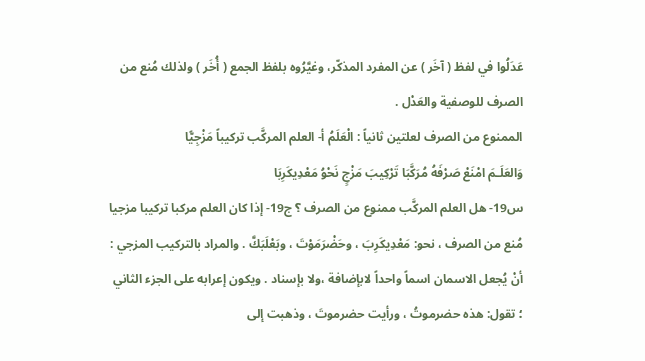عَدَلُوا في لفظ ( آخَر ) عن المفرد المذكّر، وغيَّرُوه بلفظ الجمع ( أُخَر ) ولذلك مُنع من الصرف للوصفية والعَدْل .
الممنوع من الصرف لعلتين ثانياً : الْعَلَمُ أ- العلم المركَّب تركيباً مَزْجِيًّا
وَالعَلَـمَ امْنَعْ صَرْفَهُ مُرَكَّبَا تَرْكِيبَ مَزْجٍ نَحْوُ مَعْدِيكَرِبَا
س19- هل العلم المركَّب ممنوع من الصرف ؟ ج19- إذا كان العلم مركبا تركيبا مزجيا مُنع من الصرف ، نحو: مَعْدِيكَرِبَ ، وحَضْرَمَوْتَ ، وبَعْلَبَكَّ . والمراد بالتركيب المزجي : أنْ يُجعل الاسمان اسماً واحداً لابإضافة ،ولا بإسناد . ويكون إعرابه على الجزء الثاني ؛ تقول: هذه حضرموتُ ، ورأيت حضرموتَ ، وذهبت إلى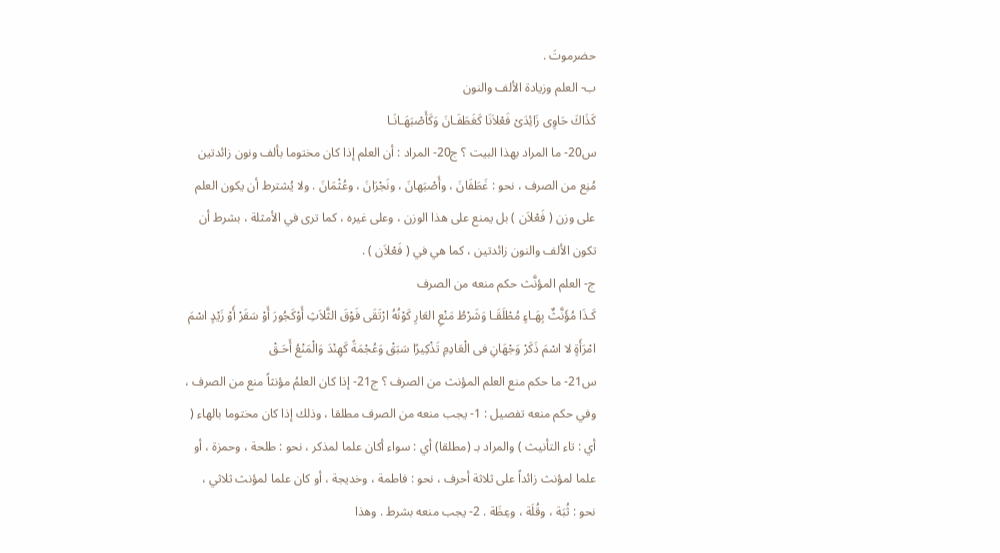حضرموتَ .
ب- العلم وزيادة الألف والنون
كَذَاكَ حَاوِى زَائِدَىْ فَعْلاَنَا كَغَطَفَـانَ وَكَأَصْبَهَـانَـا
س20- ما المراد بهذا البيت ؟ ج20- المراد : أن العلم إذا كان مختوما بألف ونون زائدتين مُنِع من الصرف ، نحو : غَطَفَانَ ، وأَصْبَهانَ ، ونَجْرَانَ ، وعُثْمَانَ . ولا يُشترط أن يكون العلم على وزن ( فَعْلاَن ) بل يمنع على هذا الوزن ، وعلى غيره ، كما ترى في الأمثلة ، بشرط أن تكون الألف والنون زائدتين ، كما هي في ( فَعْلاَن ) .
ج- العلم المؤنَّث حكم منعه من الصرف
كَـذَا مُؤَنَّثٌ بِهَـاءٍ مُطْلَقَـا وَشَرْطُ مَنْعِ العَارِ كَوْنُهُ ارْتَقَى فَوْقَ الثَّلاَثِ أَوْكَجُورَ أَوْ سَقَرْ أَوْ زَيْدٍ اسْمَ امْرَأَةٍ لا اسْمَ ذَكَرْ وَجْهَانِ فى الْعَادِمِ تَذْكِيرًا سَبَقْ وَعُجْمَةً كَهِنْدَ وَالْمَنْعُ أَحَـقْ
س21- ما حكم منع العلم المؤنث من الصرف ؟ ج21- إذا كان العلمُ مؤنثاً منع من الصرف ، وفي حكم منعه تفصيل : 1- يجب منعه من الصرف مطلقا ، وذلك إذا كان مختوما بالهاء ( أي : تاء التأنيث ) والمراد بـ (مطلقا) أي : سواء أكان علما لمذكر ، نحو : طلحة ، وحمزة ، أو علما لمؤنث زائداً على ثلاثة أحرف ، نحو : فاطمة ، وخديجة ، أو كان علما لمؤنث ثلاثي ، نحو : ثُبَة ، وقُلَة ، وعِظَة . 2- يجب منعه بشرط . وهذا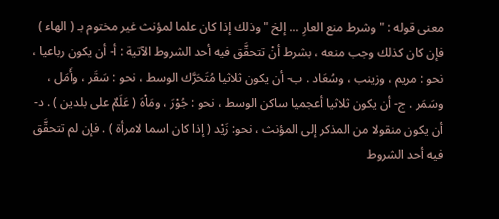معنى قوله : " وشرط منع العارِ ... إلخ " وذلك إذا كان علما لمؤنث غير مختوم بـ ( الهاء ) فإن كان كذلك وجب منعه ، بشرط أنْ تتحقَّق فيه أحد الشروط الآتية : أ- أن يكون رباعيا ، نحو : مريم ، وزينب ، وسُعَاد . ب- أن يكون ثلاثيا مُتَحَرَّك الوسط ، نحو : سَقَر ، وأَمَل ، وسَمَر . ج- أن يكون ثلاثيا أعجميا ساكن الوسط ، نحو : جُوْرَ ، ومَاْهَ ( عَلَمٌ على بلدين ) . د- أن يكون منقولا من المذكر إلى المؤنث ، نحو: زَيْد ( إذا كان اسما لامرأة ) . فإن لم تتحقَّق فيه أحد الشروط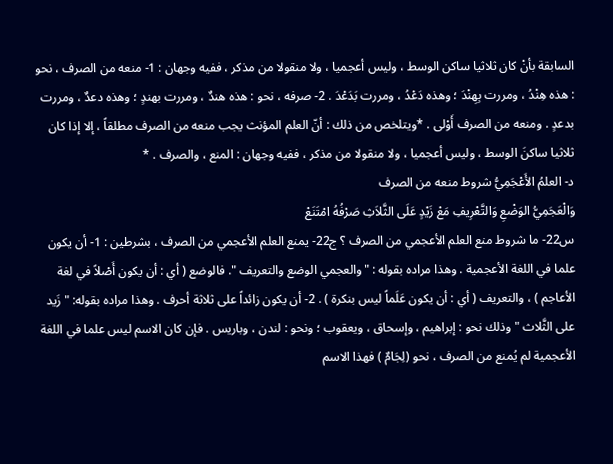السابقة بأنْ كان ثلاثيا ساكن الوسط ، وليس أعجميا ، ولا منقولا من مذكر ، ففيه وجهان : 1- منعه من الصرف ، نحو : هذه هِنْدُ ، ومررت بِهِنْدَ ؛ وهذه دَعْدُ ، ومررت بَدَعْدَ . 2- صرفه ، نحو : هذه هندٌ ، ومررت بهندٍ ؛ وهذه دعدٌ ، ومررت بدعدٍ . ومنعه من الصرف أَوْلى . *ويتلخص من ذلك : أنّ العلم المؤنث يجب منعه من الصرف مطلقاً ، إلا إذا كان ثلاثيا ساكنَ الوسط ، وليس أعجميا ، ولا منقولا من مذكر ، ففيه وجهان : المنع ، والصرف . *
د- العلمُ الأَعْجَمِيُّ شروط منعه من الصرف
وَالْعَجَمِيُّ الوَضْعِ وَالتَّعْرِيفِ مَعْ زَيْدٍ عَلَى الثَّلاَثِ صَرْفُهُ امْتَنَعْ
س22- ما شروط منع العلم الأعجمي من الصرف ؟ ج22- يمنع العلم الأعجمي من الصرف ، بشرطين : 1- أن يكون علما في اللغة الأعجمية . وهذا مراده بقوله : "والعجمي الوضع والتعريف ". فالوضع ( أي : أن يكون أَصْلاً في لغة الأعاجم ) ، والتعريف ( أي : أن يكون عَلَماً ليس بنكرة ) . 2- أن يكون زائداً على ثلاثة أحرف . وهذا مراده بقوله: " زَيد على الثَّلاث " وذلك نحو : إبراهيم ، وإسحاق ، ويعقوب ؛ ونحو : لندن ، وباريس . فإن كان الاسم ليس علما في اللغة الأعجمية لم يُمنع من الصرف ، نحو (لِجَامٌ ) فهذا الاسم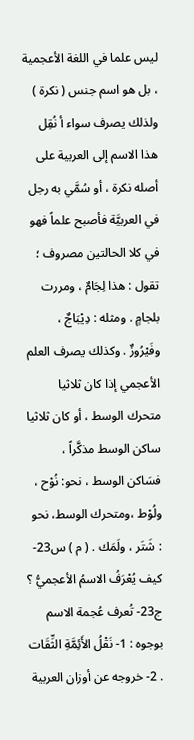ليس علما في اللغة الأعجمية ، بل هو اسم جنس ( نكرة ) ولذلك يصرف سواء أ نُقِل هذا الاسم إلى العربية على أصله نكرة ، أو سُمَّي به رجل في العربيَّة فأصبح علماً فهو في كلا الحالتين مصروف ؛ تقول : هذا لِجَامٌ ، ومررت بلجامٍ . ومثله : دِيْبَاجٌ ، وفَيْرُوزٌ . وكذلك يصرف العلم الأعجمي إذا كان ثلاثيا متحرك الوسط ، أو كان ثلاثيا ساكن الوسط مذكَّراً ، فسَاكن الوسط ، نحو: نُوْح ، ولُوْط ،ومتحرك الوسط، نحو : شَتَر ، ولَمَك . ( م ) س23- كيف يُعْرَفُ الاسمُ الأعجميُّ ؟ ج23- تُعرف عُجمة الاسم بوجوه : 1- نَقْلُ الأَئِمَّةِ الثِّقَات . 2- خروجه عن أوزان العربية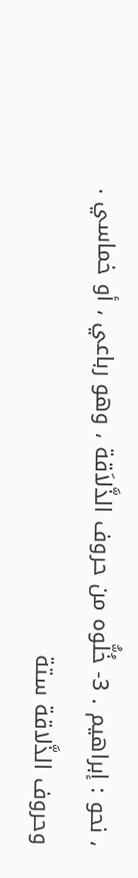، نحو : إبراهيم . 3- خُلُّوه من حروف الذَّلاَقة ، وهو رباعي ، أو خماسي . وحروف الذَّلاقة ستة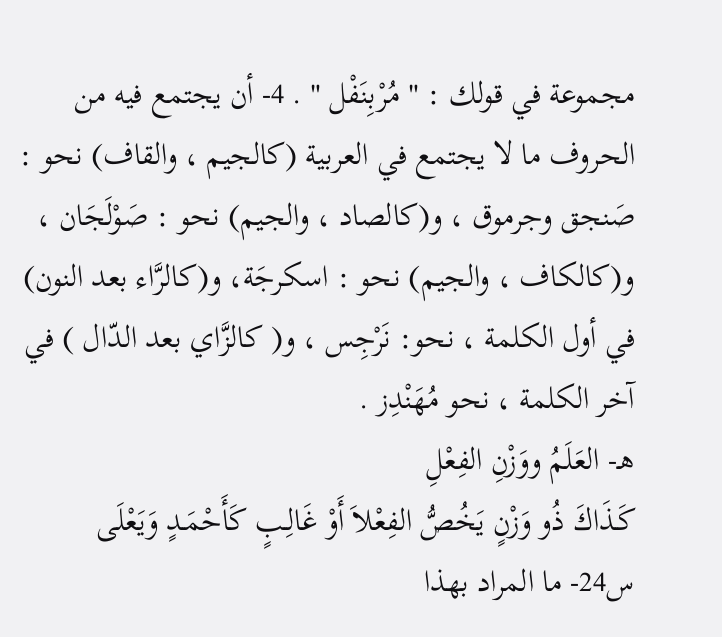مجموعة في قولك : " مُرْبِنَفْل " . 4- أن يجتمع فيه من الحروف ما لا يجتمع في العربية (كالجيم ، والقاف) نحو : صَنجق وجرموق ، و(كالصاد ، والجيم) نحو : صَوْلَجَان ، و(كالكاف ، والجيم) نحو : اسكرجَة، و(كالرَّاء بعد النون) في أول الكلمة ، نحو: نَرْجِس ، و( كالزَّاي بعد الدّال ) في آخر الكلمة ، نحو مُهَنْدِز .
هـ- العَلَمُ ووَزْنِ الفِعْلِ
كَـذَاكَ ذُو وَزْنٍ يَخُصُّ الفِعْلاَ أَوْ غَالِـبٍ كَأَحْمَـدٍ وَيَعْلَى
س24- ما المراد بهذا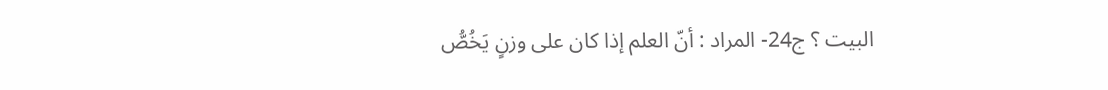البيت ؟ ج24- المراد : أنّ العلم إذا كان على وزنٍ يَخُصُّ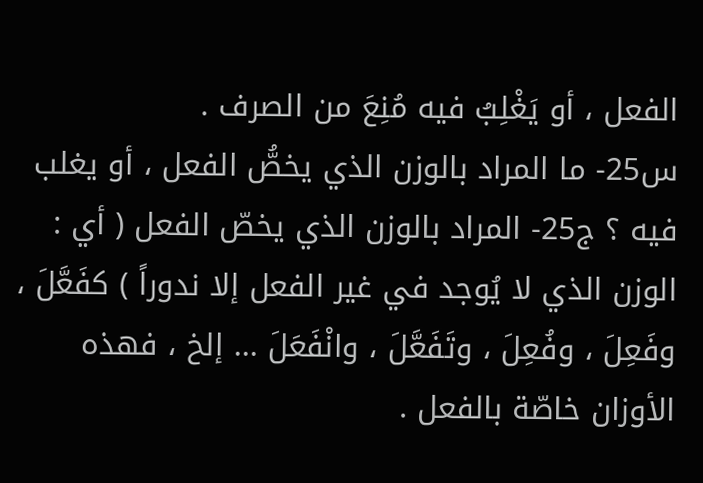الفعل ، أو يَغْلِبُ فيه مُنِعَ من الصرف .
س25- ما المراد بالوزن الذي يخصُّ الفعل ، أو يغلب فيه ؟ ج25- المراد بالوزن الذي يخصّ الفعل ( أي : الوزن الذي لا يُوجد في غير الفعل إلا ندوراً ) كفَعَّلَ ، وفَعِلَ ، وفُعِلَ ، وتَفَعَّلَ ، وانْفَعَلَ ... إلخ ، فهذه الأوزان خاصّة بالفعل .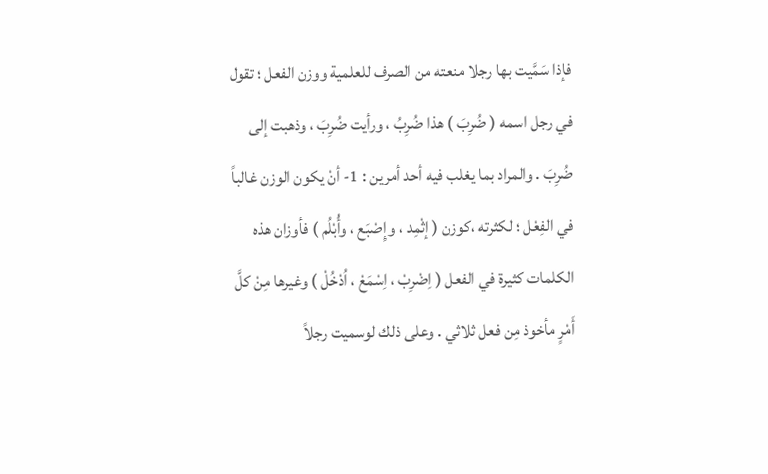فإذا سَمَّيت بها رجلا منعته من الصرف للعلمية ووزن الفعل ؛ تقول في رجل اسمه ( ضُرِبَ ) هذا ضُرِبُ ، ورأيت ضُرِبَ ، وذهبت إلى ضُرِبَ . والمراد بما يغلب فيه أحد أمرين : 1- أنْ يكون الوزن غالباً في الفِعْل ؛ لكثرته ،كوزن ( إثْمِد ، وإِصْبَع ، وأُبْلُم ) فأوزان هذه الكلمات كثيرة في الفعل ( اِضْرِبْ ، اِسْمَعْ ، اُدْخُلْ ) وغيرها مِنْ كلَّ أَمْرٍ مأخوذ مِن فعل ثلاثي . وعلى ذلك لوسميت رجلاً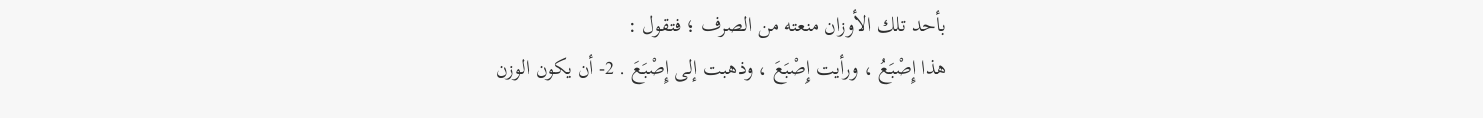بأحد تلك الأوزان منعته من الصرف ؛ فتقول :
هذا إِصْبَعُ ، ورأيت إِصْبَعَ ، وذهبت إلى إِصْبَعَ . 2- أن يكون الوزن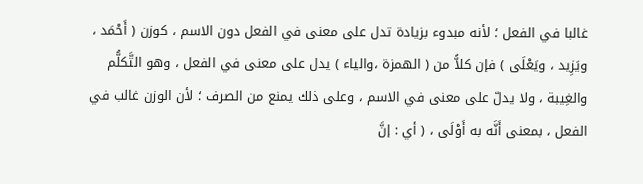غالبا في الفعل ؛ لأنه مبدوء بزيادة تدل على معنى في الفعل دون الاسم ، كوزن ( أَحْمَد ، ويَزِيد ، ويَعْلَى ) فإن كلاًّ من ( الهمزة ،والياء ) يدل على معنى في الفعل ، وهو التَّكلُّم والغِيبة ، ولا يدلّ على معنى في الاسم ، وعلى ذلك يمنع من الصرف ؛ لأن الوزن غالب في الفعل ، بمعنى أَنَّه به أَوْلَى ، ( أي : إنَّ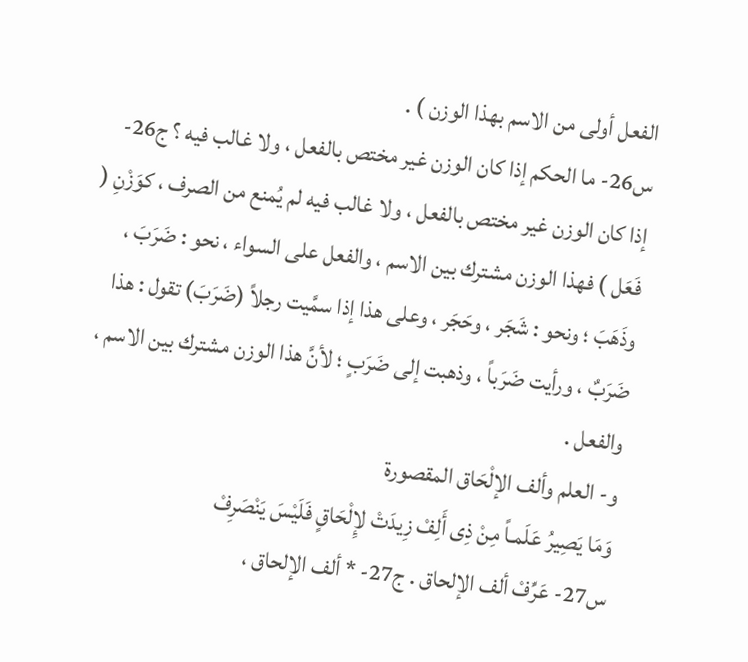الفعل أولى من الاسم بهذا الوزن ) .
س26- ما الحكم إذا كان الوزن غير مختص بالفعل ، ولا غالب فيه ؟ ج26- إذا كان الوزن غير مختص بالفعل ، ولا غالب فيه لم يُمنع من الصرف ، كوَزْنِ ( فَعَل ) فهذا الوزن مشترك بين الاسم ، والفعل على السواء ، نحو : ضَرَبَ ، وذَهَبَ ؛ ونحو : شَجَر ، وحَجَر ، وعلى هذا إذا سمَّيت رجلاً (ضَرَبَ) تقول : هذا ضَرَبٌ ، ورأيت ضَرَباً ، وذهبت إلى ضَرَبٍ ؛ لأنَّ هذا الوزن مشترك بين الاسم ، والفعل .
و- العلم وألف الإلْحَاق المقصورة
وَمَا يَصِيرُ عَلَمـاً مِنْ ذِى أَلِفْ زِيدَتْ لإِلْحَاقٍ فَلَيْسَ يَنْصَرِفْ
س27- عَرِّفْ ألف الإلحاق . ج27- * ألف الإلحاق ،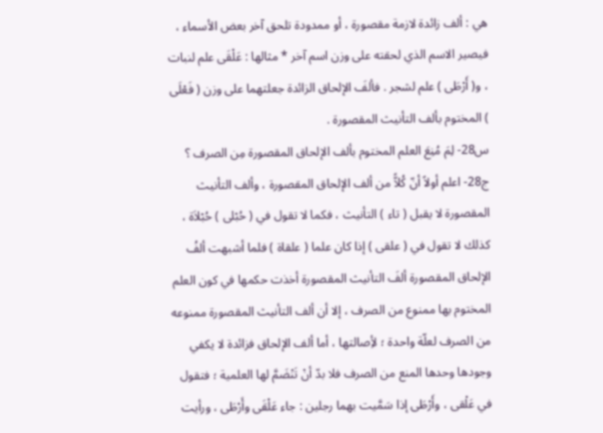هي : ألف زائدة لازمة مقصورة ، أو ممدودة تلحق آخر بعض الأسماء ، فيصير الاسم الذي لحقته على وزن اسم آخر * مثالها : عَلْقَى علم لنبات ، و( أَرْطَى ) علم لشجر . فألفَ الإلحاق الزائدة جعلتهما على وزن ( فَعْلَى ) المختوم بألف التأنيث المقصورة .
س28- لِمَ مُنِعَ العلم المختوم بألف الإلحاق المقصورة مِن الصرف ؟ ج28- اعلم أولاً أنّ كُلاًّ من ألف الإلحاق المقصورة ، وألف التأنيث المقصورة لا يقبل ( تاء ) التأنيث ، فكما لا تقول في ( حُبْلى ) حُبْلاَة ، كذلك لا تقول في ( علقى ) إذا كان علما ( علقاة ) فلما أشبهت ألفُ الإلحاق المقصورة ألفَ التأنيث المقصورة أخذت حكمها في كون العلم المختوم بها ممنوع من الصرف ، إلا أن ألف التأنيث المقصورة ممنوعه من الصرف لعلّة واحدة ؛ لأِصالتها ، أما ألف الإلحاق فزائدة لا يكفي وجودها وحدها المنع من الصرف فلا بدّ أنْ تَنْضَمَّ لها العلمية ؛ فتقول في عَلْقى ، وأَرْطَى إذا سَمَّيت بهما رجلين : جاء عَلْقَى وأَرْطَى ، ورأيت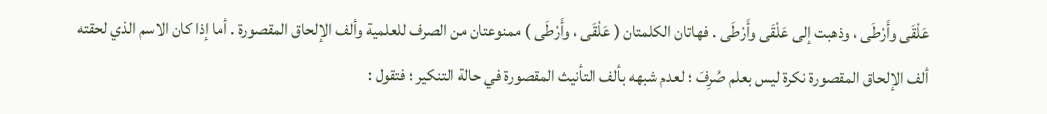عَلْقَى وأَرْطَى ، وذهبت إلى عَلْقَى وأَرْطَى . فهاتان الكلمتان ( عَلْقَى ، وأَرْطَى ) ممنوعتان من الصرف للعلمية وألف الإلحاق المقصورة . أما إذا كان الاسم الذي لحقته ألف الإلحاق المقصورة نكرة ليس بعلم صُرِفَ ؛ لعدم شبهه بألف التأنيث المقصورة في حالة التنكير ؛ فتقول :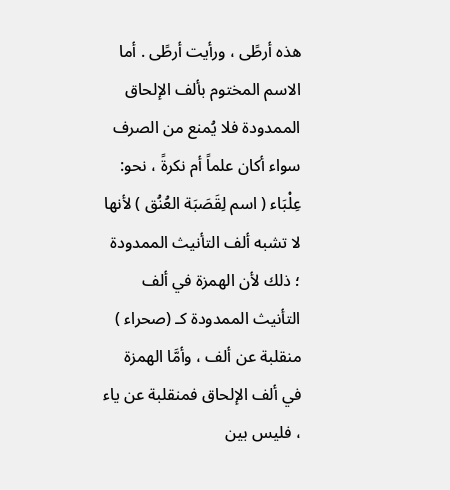هذه أرطًى ، ورأيت أرطًى . أما الاسم المختوم بألف الإلحاق الممدودة فلا يُمنع من الصرف سواء أكان علماً أم نكرةً ، نحو: عِلْبَاء ( اسم لِقَصَبَة العُنُق ) لأنها لا تشبه ألف التأنيث الممدودة ؛ ذلك لأن الهمزة في ألف التأنيث الممدودة كـ (صحراء ) منقلبة عن ألف ، وأمَّا الهمزة في ألف الإلحاق فمنقلبة عن ياء ، فليس بين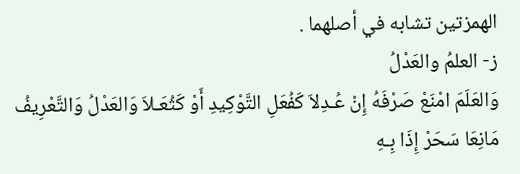الهمزتين تشابه في أصلهما .
ز- العلمُ والعَدْلُ
وَالعَلَمَ امْنَعْ صَرْفَهُ إِنْ عُـدِلاَ كَفُعَلِ التَّوْكِيدِ أَوْ كَثُعَـلاَ وَالعَدْلُ وَالتَّعْرِيفُ مَانِعَا سَحَرْ إِذَا بِـهِ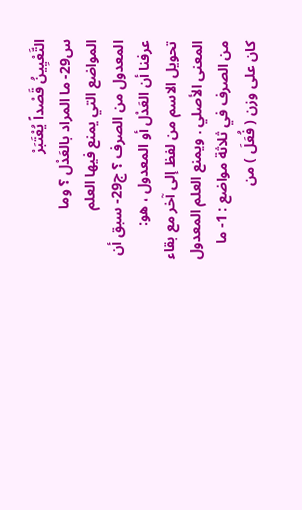التَّعْيِينُ قَصْداً يُعْتَبَرْ
س29- ما المراد بالعَدْل ؟ وما المواضع التي يمنع فيها العلم المعدول من الصرف ؟ ج29- سبق أن عرفنا أن العَدْل أو المعدول ، هو: تحويل الاسم من لفظ إلى آخر مع بقاء المعنى الأصلي . ويمنع العلم المعدول من الصرف في ثلاثة مواضع : 1- ما كان على وزن ( فُعَلَ ) من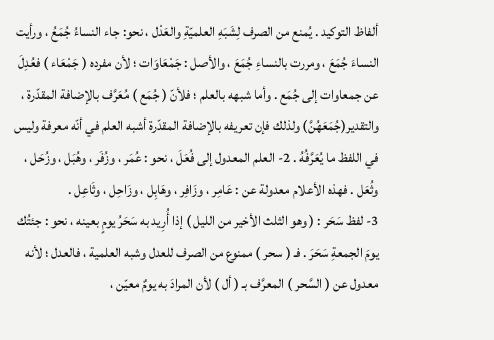ألفاظ التوكيد . يُمنع من الصرف لِشَبَهِ العلميّةِ والعَدْل ، نحو: جاء النساءُ جُمَعُ ، ورأيت النساءَ جُمَعَ ، ومررت بالنساءِ جُمَعَ ، والأصل : جَمْعَاوَات ؛ لأن مفرده ( جَمْعَاء ) فعُدِلَ عن جمعاوات إلى جُمَع . وأما شبهه بالعلم ؛ فلأنّ ( جُمَع ) مُعَرَّف بالإضافة المقدّرة ، والتقدير(جُمَعَهُنَّ) ولذلك فإن تعريفه بالإضافة المقدّرة أشبه العلم في أنّه معرفة وليس في اللفظ ما يُعَرَّفُهُ . 2- العلم المعدول إلى فُعَلَ ، نحو : عُمَر ، وزُفَر ، وهُبَل ، وزُحَل ، وثُعَل . فهذه الأعلام معدولة عن : عَامِر ، وزَافِر ، وهَابِل ، وزَاحِل ، وثَاعِل .
3- لفظ سَحَر : ( وهو الثلث الأخير من الليل ) إذا أُرِيد به سَحَرُ يومٍ بعينه ، نحو : جئتُك يومَ الجمعةِ سَحَرَ . فـ ( سحر ) ممنوع من الصرف للعدل وشبه العلمية ، فالعدل ؛ لأنه معدول عن ( السَّحر ) المعرَّف بـ ( أل ) لأن المرادَ به يومٌ معيّن ،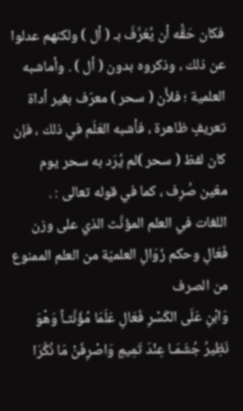فكان حَقُّه أن يُعَرَّفَ بـ ( أل ) ولكنهم عدلوا عن ذلك ، وذكروه بدون ( أل ) . وأماشبه العلمية ؛ فلأَن ( سحر ) معرّف بغير أداة تعريفٍ ظاهرة ، فأشبه العَلَم في ذلك ، فإن كان لفظ ( سحر )لم يُرَد به سحر يوم معّين صُرِف ، كما في قوله تعالى : .
اللغات في العلم المؤنَّث الذي على وزن فَعَالِ وحكم زَوَالِ العلميّة من العلم الممنوع من الصرف
وَابْنِ عَلَى الكَسْرِ فَعَالِ عَلَمَا مُؤَنَّثـاً وَهْوَ نَظِيرُ جُشَمَـا عِنْدَ تَمِيمٍ وَاصْرِفَنْ مَا نُكَّرَا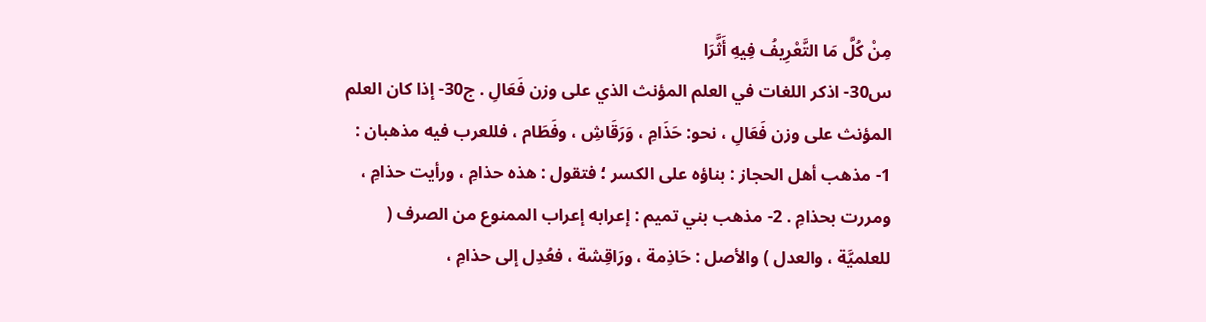مِنْ كُلَّ مَا التَّعْرِيفُ فِيهِ أَثَّرَا
س30- اذكر اللغات في العلم المؤنث الذي على وزن فَعَالِ . ج30- إذا كان العلم المؤنث على وزن فَعَالِ ، نحو: حَذَامِ ، وَرَقَاشِ ، وفَطَام ، فللعرب فيه مذهبان : 1- مذهب أهل الحجاز : بناؤه على الكسر ؛ فتقول : هذه حذامِ ، ورأيت حذامِ ، ومررت بحذامِ . 2- مذهب بني تميم : إعرابه إعراب الممنوع من الصرف ( للعلميَّة ، والعدل ) والأصل : حَاذِمة ، ورَاقِشة ، فعُدِل إلى حذامِ ،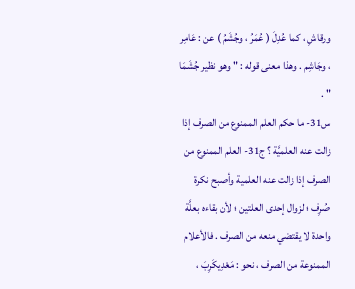ورقاشِ ، كما عُدِلَ ( عُمَرُ ، وجُشَمُ ) عن : عَامِر ، وجَاشِم . وهذا معنى قوله : " وهو نظير جُشَمَا " .
س31- ما حكم العلم الممنوع من الصرف إذا زالت عنه العلميَّة ؟ ج31- العلم الممنوع من الصرف إذا زالت عنه العلمية وأصبح نكرة صُرِف ؛ لزوال إحدى العلتين ؛ لأن بقاءه بعلَّة واحدة لا يقتضي منعه من الصرف . فالأعلام الممنوعة من الصرف ، نحو : مَعْدِيكَرِبَ ،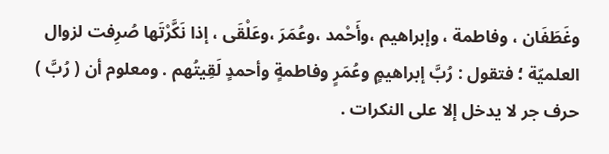وغَطَفَان ، وفاطمة ، وإبراهيم ،وأَحْمد ،وعُمَرَ ،وعَلْقَى ، إذا نَكَّرْتَها صُرِفت لزوال العلميّة ؛ فتقول : رُبَّ إبراهيمٍ وعُمَرٍ وفاطمةٍ وأحمدٍ لَقِيتُهم . ومعلوم أن ( رُبَّ ) حرف جر لا يدخل إلا على النكرات .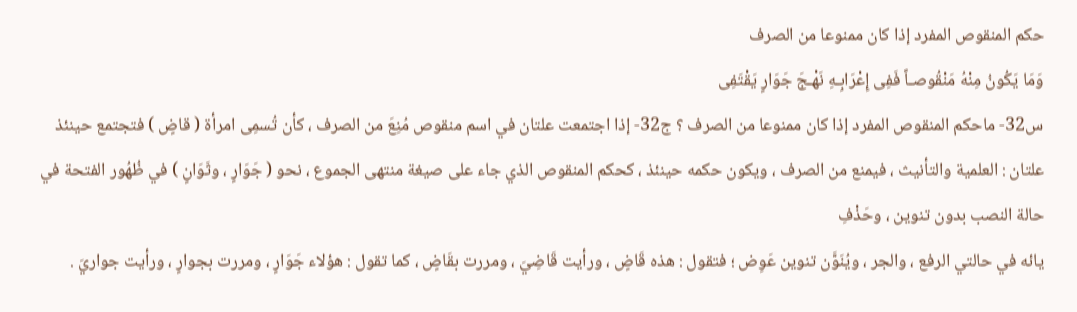حكم المنقوص المفرد إذا كان ممنوعا من الصرف
وَمَا يَكُونُ مِنْهُ مَنْقُوصـاً فَفِى إِعْرَابِـهِ نَهْـجَ جَوَارٍ يَقْتَفِى
س32- ماحكم المنقوص المفرد إذا كان ممنوعا من الصرف ؟ ج32- إذا اجتمعت علتان في اسم منقوص مُنِعَ من الصرف ، كأن تُسمِى امرأة ( قاضٍ ) فتجتمع حينئذ علتان : العلمية والتأنيث ، فيمنع من الصرف ، ويكون حكمه حينئذ ، كحكم المنقوص الذي جاء على صيغة منتهى الجموع ، نحو ( جَوَارٍ ، وثَوَانٍ ) في ظُهُور الفتحة في حالة النصب بدون تنوين ، وحَذْفِ
يائه في حالتي الرفع ، والجر ، ويُنَوَّن تنوين عَوِض ؛ فتقول : هذه قَاضٍ ، ورأيت قَاضِيَ ، ومررت بقَاضٍ ، كما تقول : هؤلاء جَوَارٍ ، ومررت بجوارٍ ، ورأيت جواريَ .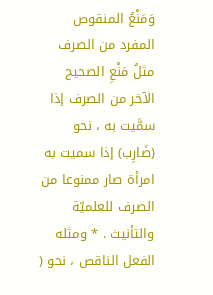وَمَنْعُ المنقوص المفرد من الصرف مثلُ مَنْعِ الصحيح الآخر من الصرف إذا سمَّيت به ، نحو (ضَارِب) إذا سميت به امرأة صار ممنوعا من الصرف للعلميّة والتأنيث . * ومثله الفعل الناقص ، نحو (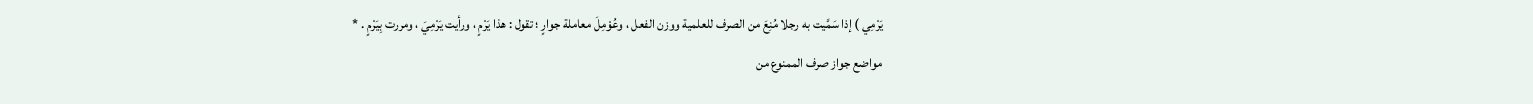يَرْمِي ) إذا سَمَّيت به رجلا مُنِعَ من الصرف للعلمية ووزن الفعل ، وعُوْمِلَ معاملة جوارٍ ؛ تقول : هذا يَرْمٍ ، ورأيت يَرْمِيَ ، ومررت بِيَرْمٍ . *
مواضع جواز صرف الممنوع من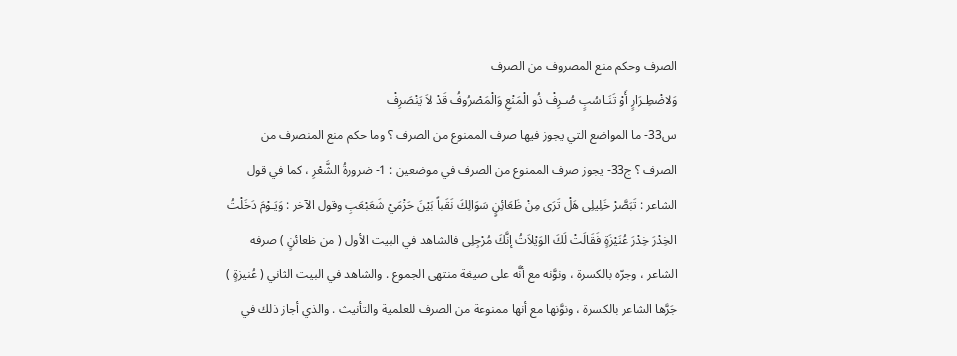الصرف وحكم منع المصروف من الصرف
وَلاضْطِـرَارٍ أَوْ تَنَـاسُبٍ صُـرِفْ ذُو الْمَنْعِ وَالْمَصْرُوفُ قَدْ لاَ يَنْصَرِفْ
س33- ما المواضع التي يجوز فيها صرف الممنوع من الصرف ؟ وما حكم منع المنصرف من الصرف ؟ ج33- يجوز صرف الممنوع من الصرف في موضعين : 1- ضرورةُ الشَّعْرِ ، كما في قول الشاعر : تَبَصَّرْ خَلِيلِى هَلْ تَرَى مِنْ ظَعَائِنٍِ سَوَالِكَ نَقَباً بَيْنَ حَزْمَيْ شَعَبْعَبِ وقول الآخر : وَيَـوْمَ دَخَلْتُ الخِدْرَ خِدْرَ عُنَيْزَةٍ فَقَالَتْ لَكَ الوَيْلاَتُ إنَّكَ مُرْجِلِى فالشاهد في البيت الأول ( من ظعائنٍ ) صرفه الشاعر ، وجرّه بالكسرة ، ونوَّنه مع أنَّه على صيغة منتهى الجموع . والشاهد في البيت الثاني ( عُنيزةٍ ) جَرَّها الشاعر بالكسرة ، ونوَّنها مع أنها ممنوعة من الصرف للعلمية والتأنيث . والذي أجاز ذلك في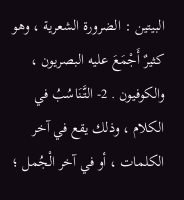البيتين : الضرورة الشعرية ، وهو كثيرٌ أَجْمَعَ عليه البصريون ، والكوفيون . 2- التَّنَاسُبُ في الكلام ، وذلك يقع في آخر الكلمات ، أو في آخر الْجُمل ؛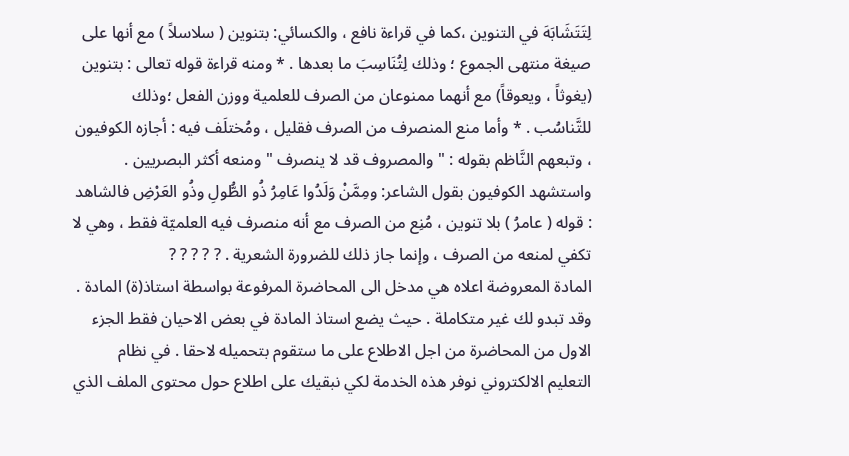لِتَتَشَابَهَ في التنوين ،كما في قراءة نافع ، والكسائي: بتنوين ( سلاسلاً ) مع أنها على صيغة منتهى الجموع ؛ وذلك لِتُنَاسِبَ ما بعدها . * ومنه قراءة قوله تعالى : بتنوين (يغوثاً ، ويعوقاً) مع أنهما ممنوعان من الصرف للعلمية ووزن الفعل ؛وذلك للتَّناسُب . * وأما منع المنصرف من الصرف فقليل ، ومُختلَف فيه : أجازه الكوفيون ، وتبعهم النَّاظم بقوله : " والمصروف قد لا ينصرف " ومنعه أكثر البصريين . واستشهد الكوفيون بقول الشاعر: ومِمَّنْ وَلَدُوا عَامِرُ ذُو الطُّولِ وذُو العَرْضِ فالشاهد : قوله ( عامرُ ) بلا تنوين ، مُنِع من الصرف مع أنه منصرف فيه العلميّة فقط ، وهي لا تكفي لمنعه من الصرف ، وإنما جاز ذلك للضرورة الشعرية . ? ? ? ? ?
المادة المعروضة اعلاه هي مدخل الى المحاضرة المرفوعة بواسطة استاذ(ة) المادة . وقد تبدو لك غير متكاملة . حيث يضع استاذ المادة في بعض الاحيان فقط الجزء الاول من المحاضرة من اجل الاطلاع على ما ستقوم بتحميله لاحقا . في نظام التعليم الالكتروني نوفر هذه الخدمة لكي نبقيك على اطلاع حول محتوى الملف الذي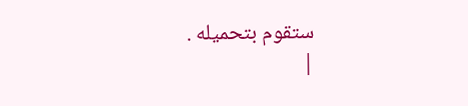ستقوم بتحميله .
|